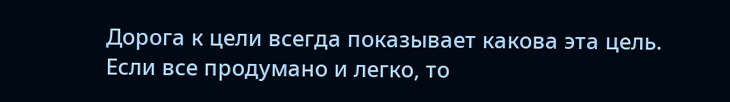Дорога к цели всегда показывает какова эта цель. Если все продумано и легко, то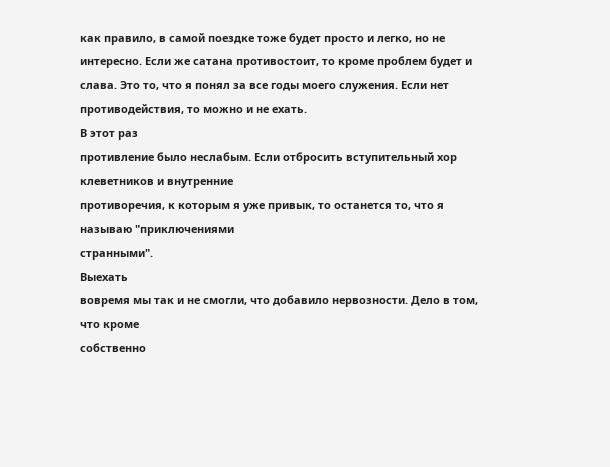как правило, в самой поездке тоже будет просто и легко, но не интересно. Если же сатана противостоит, то кроме проблем будет и слава. Это то, что я понял за все годы моего служения. Если нет противодействия, то можно и не ехать.
В этот раз
противление было неслабым. Если отбросить вступительный хор клеветников и внутренние
противоречия, к которым я уже привык, то останется то, что я называю "приключениями
странными".
Выехать
вовремя мы так и не смогли, что добавило нервозности. Дело в том, что кроме
собственно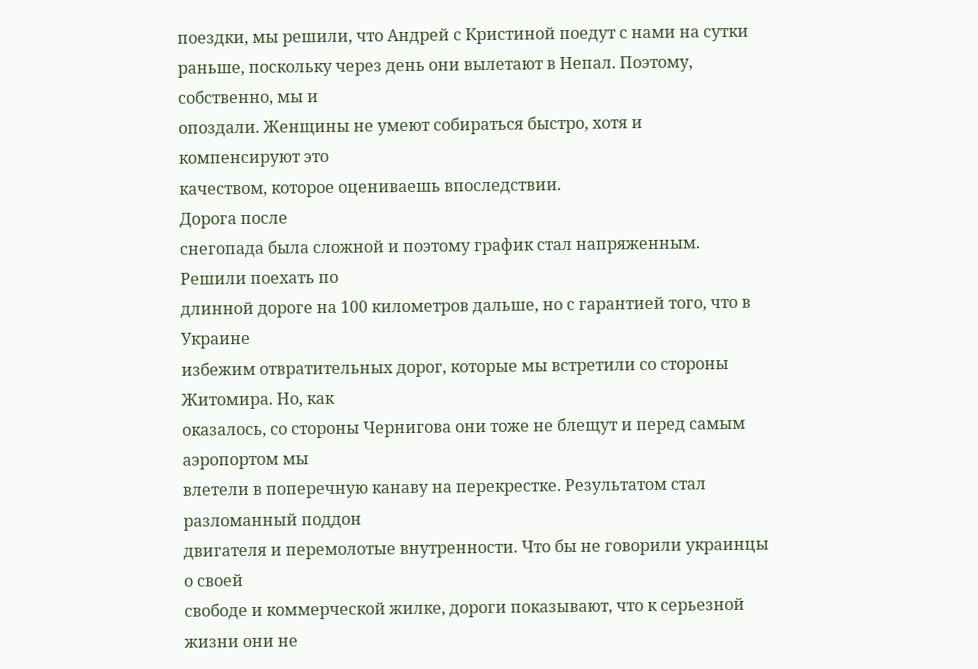поездки, мы решили, что Андрей с Кристиной поедут с нами на сутки
раньше, поскольку через день они вылетают в Непал. Поэтому, собственно, мы и
опоздали. Женщины не умеют собираться быстро, хотя и компенсируют это
качеством, которое оцениваешь впоследствии.
Дорога после
снегопада была сложной и поэтому график стал напряженным. Решили поехать по
длинной дороге на 100 километров дальше, но с гарантией того, что в Украине
избежим отвратительных дорог, которые мы встретили со стороны Житомира. Но, как
оказалось, со стороны Чернигова они тоже не блещут и перед самым аэропортом мы
влетели в поперечную канаву на перекрестке. Результатом стал разломанный поддон
двигателя и перемолотые внутренности. Что бы не говорили украинцы о своей
свободе и коммерческой жилке, дороги показывают, что к серьезной жизни они не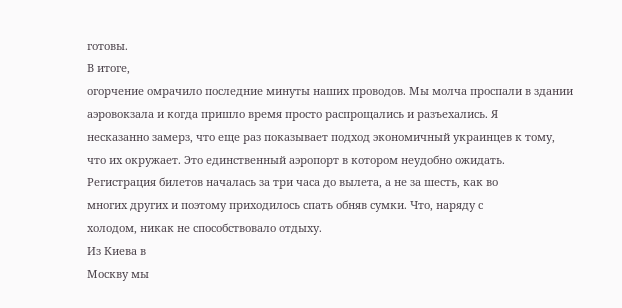готовы.
В итоге,
огорчение омрачило последние минуты наших проводов. Мы молча проспали в здании
аэровокзала и когда пришло время просто распрощались и разъехались. Я
несказанно замерз, что еще раз показывает подход экономичный украинцев к тому,
что их окружает. Это единственный аэропорт в котором неудобно ожидать.
Регистрация билетов началась за три часа до вылета, а не за шесть, как во
многих других и поэтому приходилось спать обняв сумки. Что, наряду с
холодом, никак не способствовало отдыху.
Из Киева в
Москву мы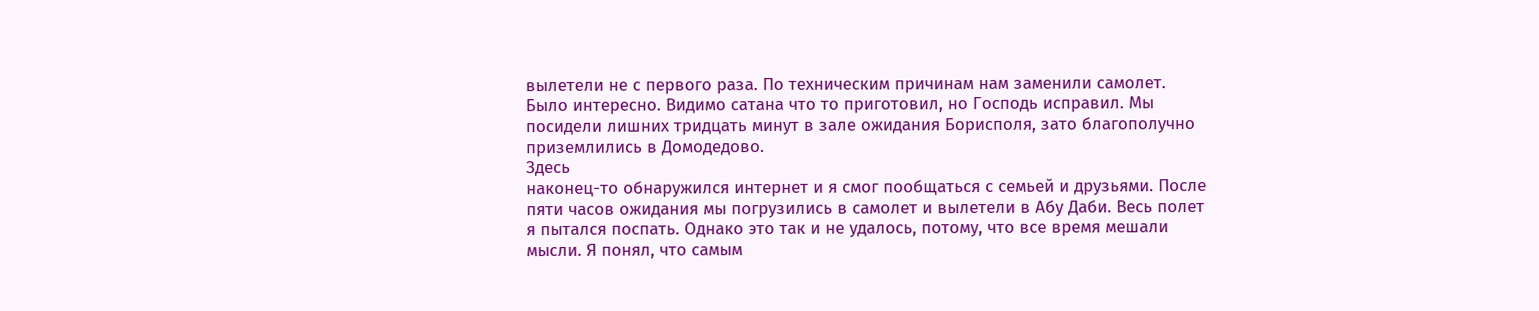вылетели не с первого раза. По техническим причинам нам заменили самолет.
Было интересно. Видимо сатана что то приготовил, но Господь исправил. Мы
посидели лишних тридцать минут в зале ожидания Борисполя, зато благополучно
приземлились в Домодедово.
Здесь
наконец-то обнаружился интернет и я смог пообщаться с семьей и друзьями. После
пяти часов ожидания мы погрузились в самолет и вылетели в Абу Даби. Весь полет
я пытался поспать. Однако это так и не удалось, потому, что все время мешали
мысли. Я понял, что самым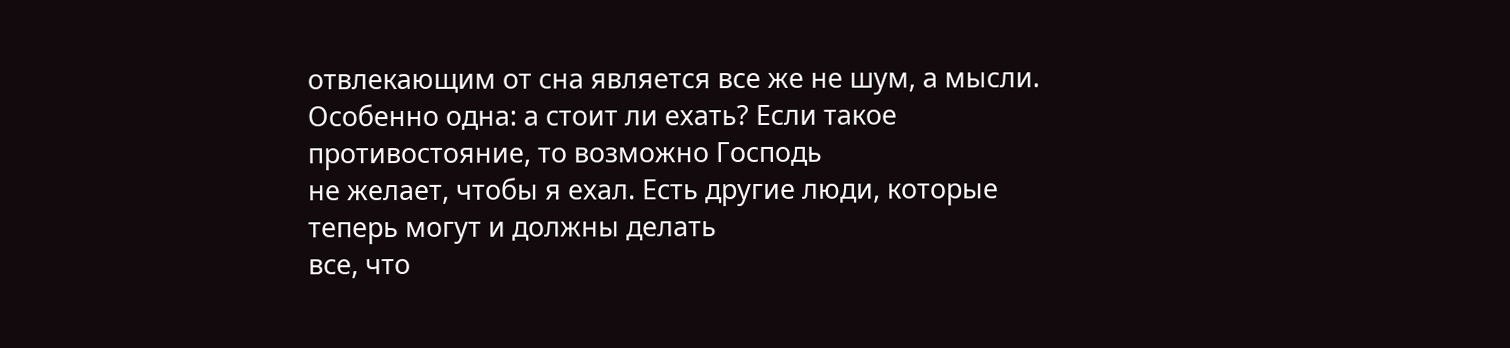отвлекающим от сна является все же не шум, а мысли.
Особенно одна: а стоит ли ехать? Если такое противостояние, то возможно Господь
не желает, чтобы я ехал. Есть другие люди, которые теперь могут и должны делать
все, что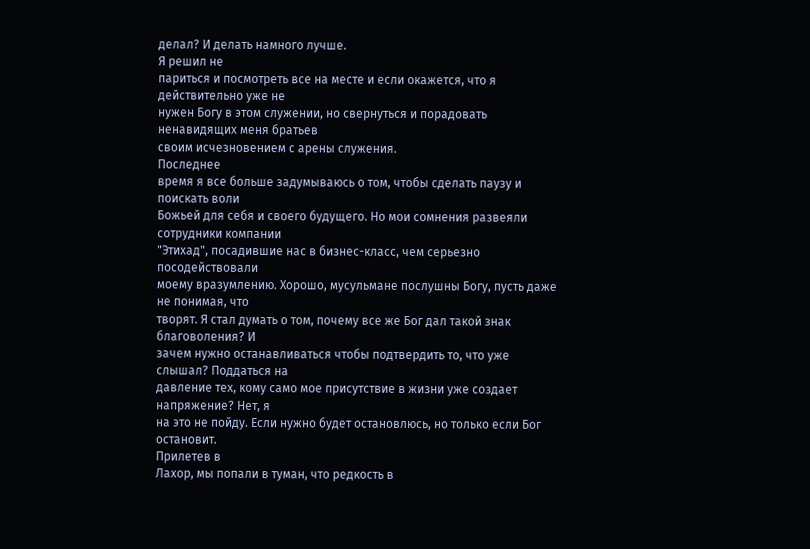делал? И делать намного лучше.
Я решил не
париться и посмотреть все на месте и если окажется, что я действительно уже не
нужен Богу в этом служении, но свернуться и порадовать ненавидящих меня братьев
своим исчезновением с арены служения.
Последнее
время я все больше задумываюсь о том, чтобы сделать паузу и поискать воли
Божьей для себя и своего будущего. Но мои сомнения развеяли сотрудники компании
"Этихад", посадившие нас в бизнес-класс, чем серьезно посодействовали
моему вразумлению. Хорошо, мусульмане послушны Богу, пусть даже не понимая, что
творят. Я стал думать о том, почему все же Бог дал такой знак благоволения? И
зачем нужно останавливаться чтобы подтвердить то, что уже слышал? Поддаться на
давление тех, кому само мое присутствие в жизни уже создает напряжение? Нет, я
на это не пойду. Если нужно будет остановлюсь, но только если Бог остановит.
Прилетев в
Лахор, мы попали в туман, что редкость в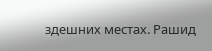здешних местах. Рашид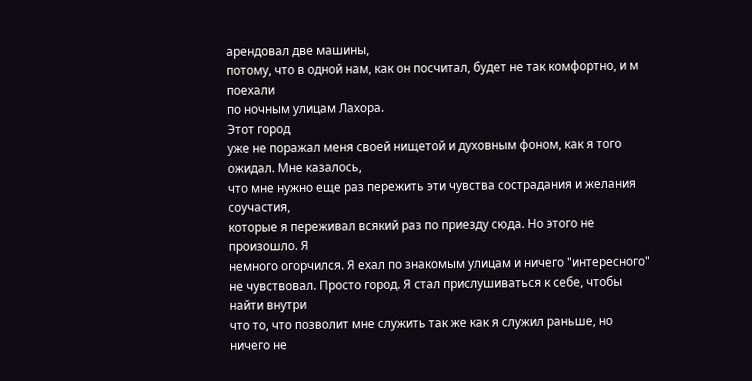арендовал две машины,
потому, что в одной нам, как он посчитал, будет не так комфортно, и м поехали
по ночным улицам Лахора.
Этот город
уже не поражал меня своей нищетой и духовным фоном, как я того ожидал. Мне казалось,
что мне нужно еще раз пережить эти чувства сострадания и желания соучастия,
которые я переживал всякий раз по приезду сюда. Но этого не произошло. Я
немного огорчился. Я ехал по знакомым улицам и ничего "интересного"
не чувствовал. Просто город. Я стал прислушиваться к себе, чтобы найти внутри
что то, что позволит мне служить так же как я служил раньше, но ничего не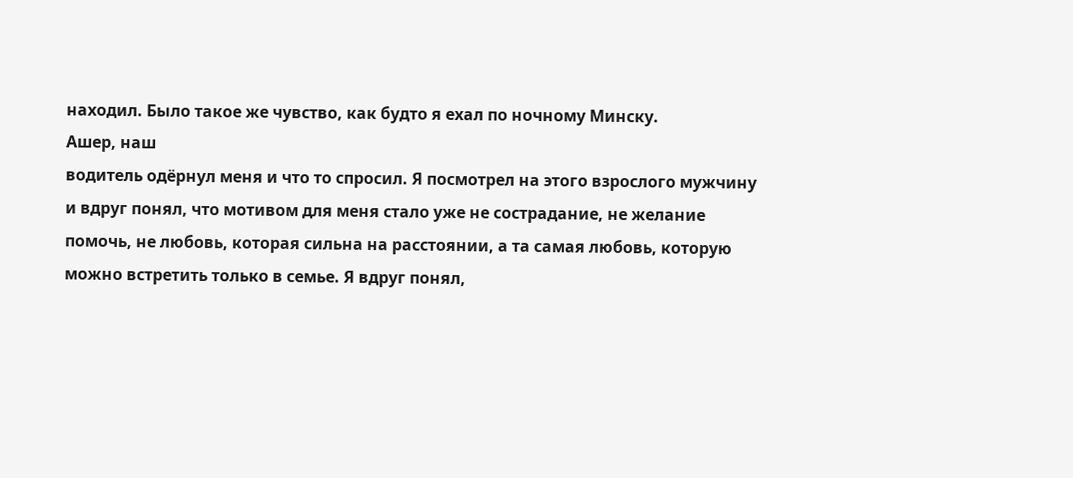находил. Было такое же чувство, как будто я ехал по ночному Минску.
Ашер, наш
водитель одёрнул меня и что то спросил. Я посмотрел на этого взрослого мужчину
и вдруг понял, что мотивом для меня стало уже не сострадание, не желание
помочь, не любовь, которая сильна на расстоянии, а та самая любовь, которую
можно встретить только в семье. Я вдруг понял,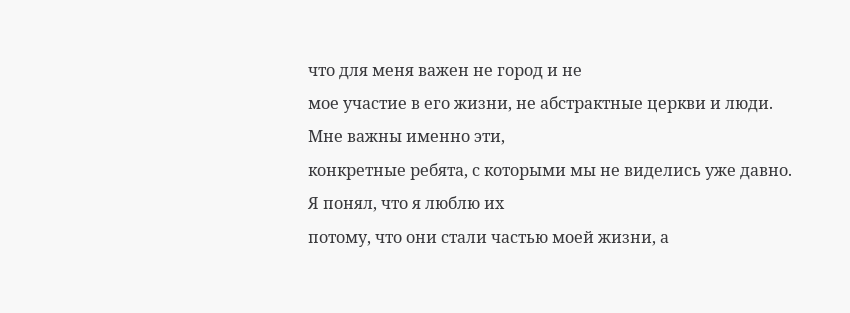что для меня важен не город и не
мое участие в его жизни, не абстрактные церкви и люди. Мне важны именно эти,
конкретные ребята, с которыми мы не виделись уже давно. Я понял, что я люблю их
потому, что они стали частью моей жизни, а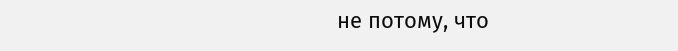не потому, что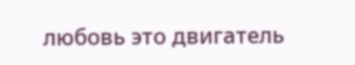любовь это двигатель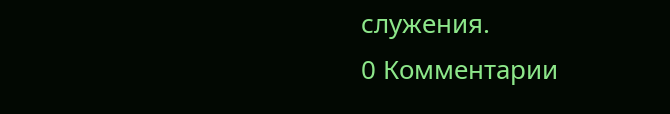служения.
0 Комментарии